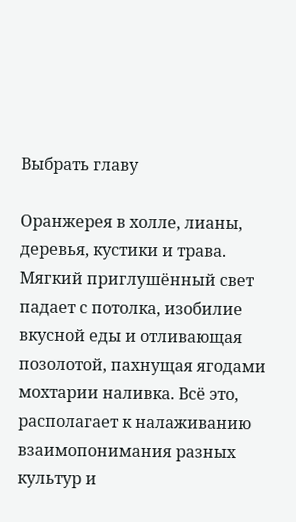Выбрать главу

Оранжерея в холле, лианы, деревья, кустики и трава. Мягкий приглушённый свет падает с потолка, изобилие вкусной еды и отливающая позолотой, пахнущая ягодами мохтарии наливка. Всё это, располагает к налаживанию взаимопонимания разных культур и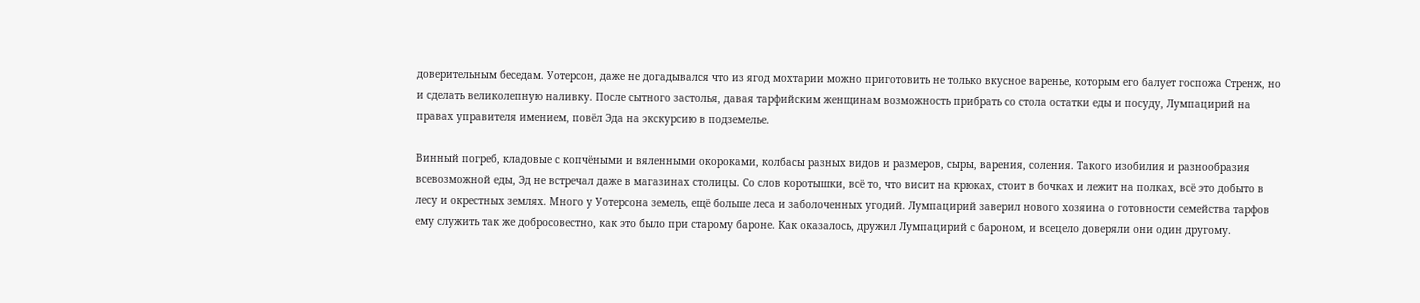доверительным беседам. Уотерсон, даже не догадывался что из ягод мохтарии можно приготовить не только вкусное варенье, которым его балует госпожа Стренж, но и сделать великолепную наливку. После сытного застолья, давая тарфийским женщинам возможность прибрать со стола остатки еды и посуду, Лумпацирий на правах управителя имением, повёл Эда на экскурсию в подземелье.

Винный погреб, кладовые с копчёными и вяленными окороками, колбасы разных видов и размеров, сыры, варения, соления. Такого изобилия и разнообразия всевозможной еды, Эд не встречал даже в магазинах столицы. Со слов коротышки, всё то, что висит на крюках, стоит в бочках и лежит на полках, всё это добыто в лесу и окрестных землях. Много у Уотерсона земель, ещё больше леса и заболоченных угодий. Лумпацирий заверил нового хозяина о готовности семейства тарфов ему служить так же добросовестно, как это было при старому бароне. Как оказалось, дружил Лумпацирий с бароном, и всецело доверяли они один другому.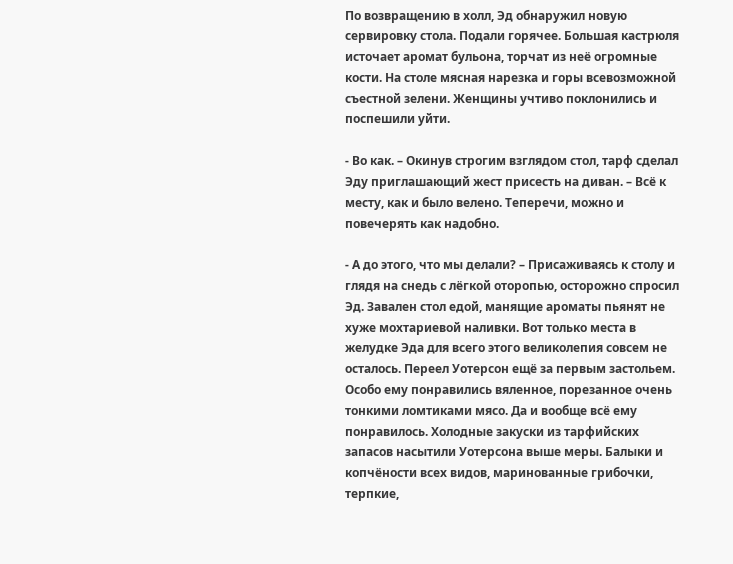По возвращению в холл, Эд обнаружил новую сервировку стола. Подали горячее. Большая кастрюля источает аромат бульона, торчат из неё огромные кости. На столе мясная нарезка и горы всевозможной съестной зелени. Женщины учтиво поклонились и поспешили уйти.

- Во как. – Окинув строгим взглядом стол, тарф сделал Эду приглашающий жест присесть на диван. – Всё к месту, как и было велено. Теперечи, можно и повечерять как надобно.

- А до этого, что мы делали? – Присаживаясь к столу и глядя на снедь с лёгкой оторопью, осторожно спросил Эд. Завален стол едой, манящие ароматы пьянят не хуже мохтариевой наливки. Вот только места в желудке Эда для всего этого великолепия совсем не осталось. Переел Уотерсон ещё за первым застольем. Особо ему понравились вяленное, порезанное очень тонкими ломтиками мясо. Да и вообще всё ему понравилось. Холодные закуски из тарфийских запасов насытили Уотерсона выше меры. Балыки и копчёности всех видов, маринованные грибочки, терпкие,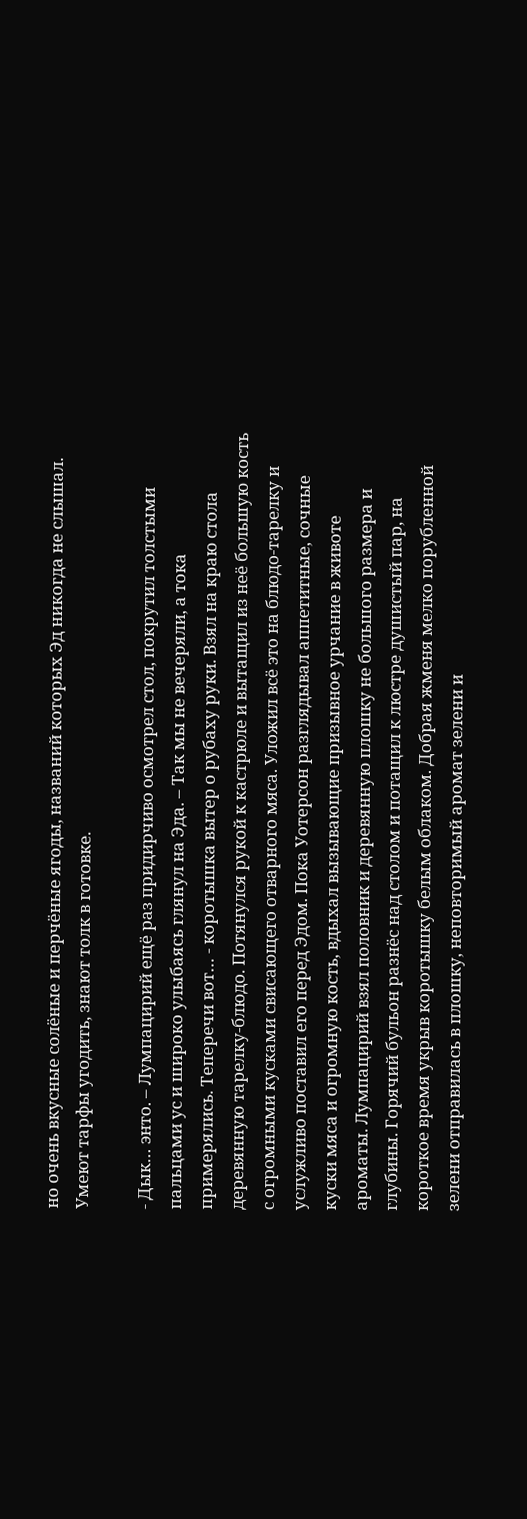но очень вкусные солёные и перчёные ягоды, названий которых Эд никогда не слышал. Умеют тарфы угодить, знают толк в готовке.

- Дык… энто. – Лумпацирий ещё раз придирчиво осмотрел стол, покрутил толстыми пальцами ус и широко улыбаясь глянул на Эда. – Так мы не вечеряли, а тока примерялись. Теперечи вот… - коротышка вытер о рубаху руки. Взял на краю стола деревянную тарелку-блюдо. Потянулся рукой к кастрюле и вытащил из неё большую кость с огромными кусками свисающего отварного мяса. Уложил всё это на блюдо-тарелку и услужливо поставил его перед Эдом. Пока Уотерсон разглядывал аппетитные, сочные куски мяса и огромную кость, вдыхал вызывающие призывное урчание в животе ароматы. Лумпацирий взял половник и деревянную плошку не большого размера и глубины. Горячий бульон разнёс над столом и потащил к люстре душистый пар, на короткое время укрыв коротышку белым облаком. Добрая жменя мелко порубленной зелени отправилась в плошку, неповторимый аромат зелени и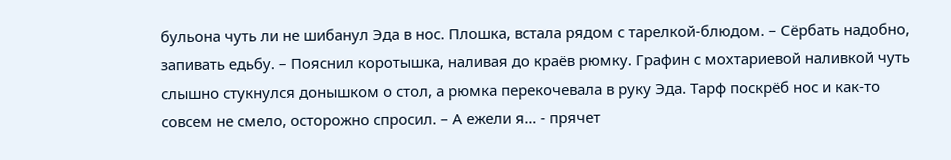бульона чуть ли не шибанул Эда в нос. Плошка, встала рядом с тарелкой-блюдом. – Сёрбать надобно, запивать едьбу. – Пояснил коротышка, наливая до краёв рюмку. Графин с мохтариевой наливкой чуть слышно стукнулся донышком о стол, а рюмка перекочевала в руку Эда. Тарф поскрёб нос и как-то совсем не смело, осторожно спросил. – А ежели я… - прячет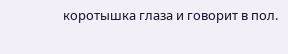коротышка глаза и говорит в пол.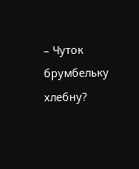– Чуток брумбельку хлебну?